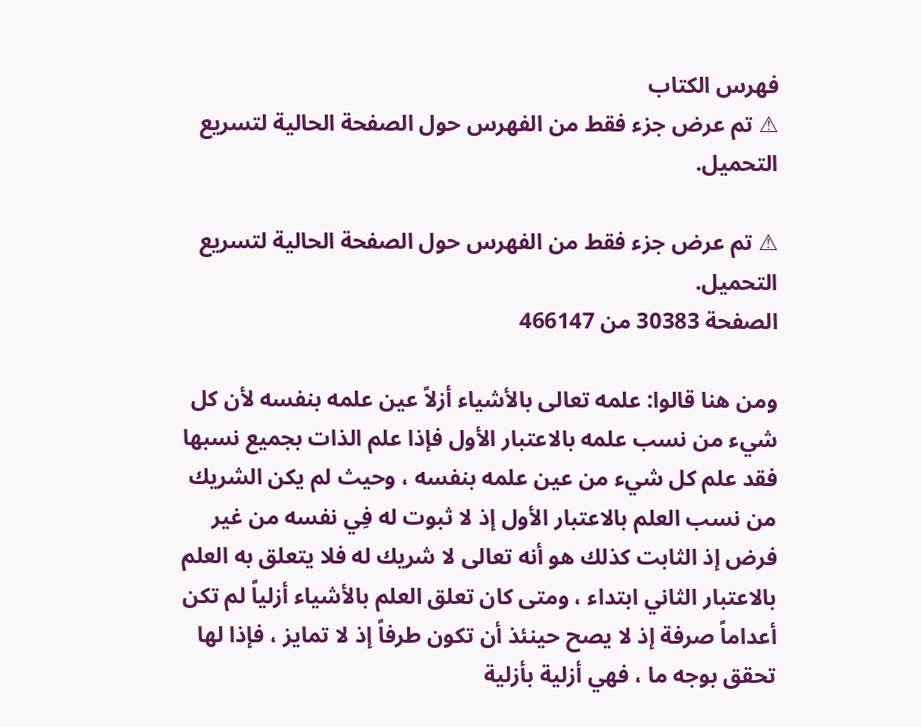فهرس الكتاب
⚠ تم عرض جزء فقط من الفهرس حول الصفحة الحالية لتسريع التحميل.

⚠ تم عرض جزء فقط من الفهرس حول الصفحة الحالية لتسريع التحميل.
الصفحة 30383 من 466147

ومن هنا قالوا: علمه تعالى بالأشياء أزلاً عين علمه بنفسه لأن كل شيء من نسب علمه بالاعتبار الأول فإذا علم الذات بجميع نسبها فقد علم كل شيء من عين علمه بنفسه ، وحيث لم يكن الشريك من نسب العلم بالاعتبار الأول إذ لا ثبوت له فِي نفسه من غير فرض إذ الثابت كذلك هو أنه تعالى لا شريك له فلا يتعلق به العلم بالاعتبار الثاني ابتداء ، ومتى كان تعلق العلم بالأشياء أزلياً لم تكن أعداماً صرفة إذ لا يصح حينئذ أن تكون طرفاً إذ لا تمايز ، فإذا لها تحقق بوجه ما ، فهي أزلية بأزلية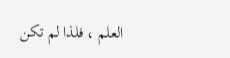العلم ، فلذا لم تكن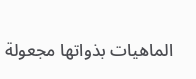الماهيات بذواتها مجعولة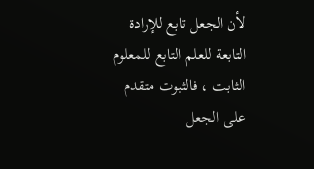لأن الجعل تابع للإرادة التابعة للعلم التابع للمعلوم الثابت ، فالثبوت متقدم على الجعل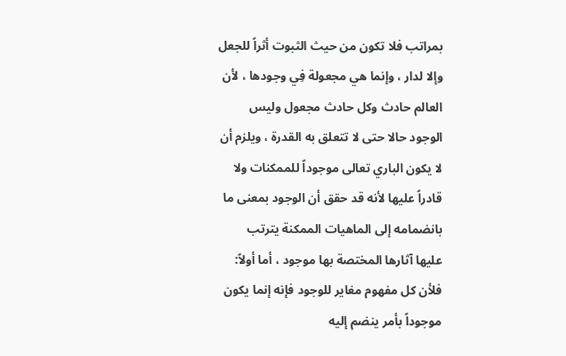بمراتب فلا تكون من حيث الثبوت أثراً للجعل وإلا لدار ، وإنما هي مجعولة فِي وجودها ، لأن العالم حادث وكل حادث مجعول وليس الوجود حالا حتى لا تتعلق به القدرة ، ويلزم أن لا يكون الباري تعالى موجوداً للممكنات ولا قادراً عليها لأنه قد حقق أن الوجود بمعنى ما بانضمامه إلى الماهيات الممكنة يترتب عليها آثارها المختصة بها موجود ، أما أولاً: فلأن كل مفهوم مغاير للوجود فإنه إنما يكون موجوداً بأمر ينضم إليه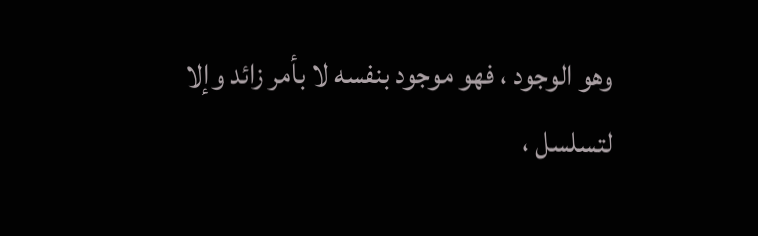وهو الوجود ، فهو موجود بنفسه لا بأمر زائد وإلا لتسلسل ،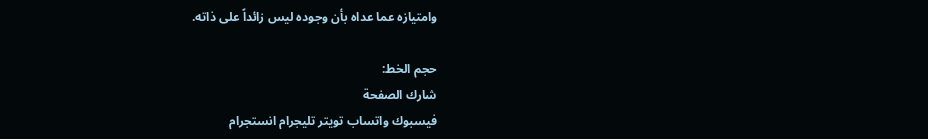وامتيازه عما عداه بأن وجوده ليس زائداً على ذاته.

حجم الخط:
شارك الصفحة
فيسبوك واتساب تويتر تليجرام انستجرام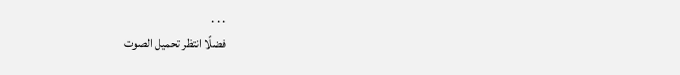. . .
فضلًا انتظر تحميل الصوت